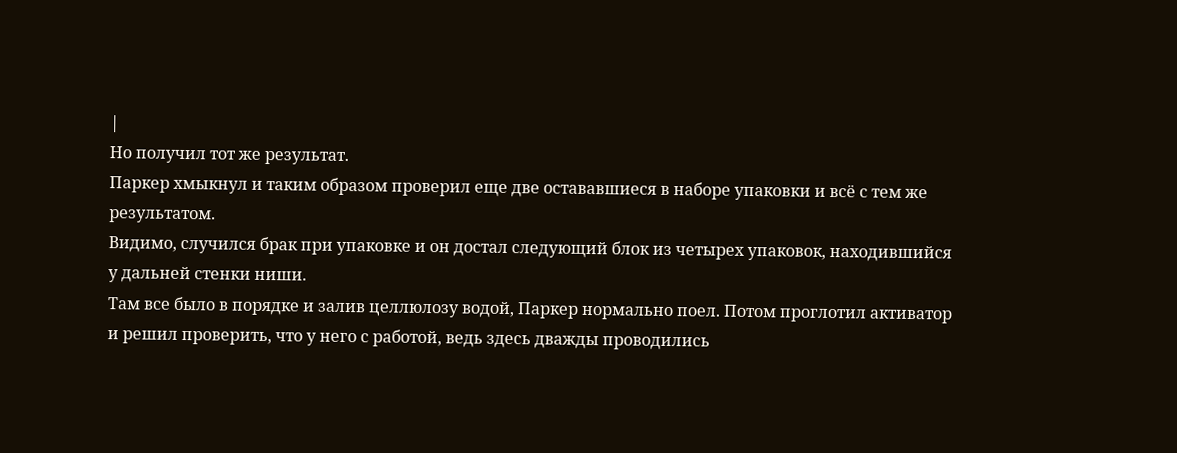|
Но получил тот же результат.
Паркер хмыкнул и таким образом проверил еще две остававшиеся в наборе упаковки и всё с тем же результатом.
Видимо, случился брак при упаковке и он достал следующий блок из четырех упаковок, находившийся у дальней стенки ниши.
Там все было в порядке и залив целлюлозу водой, Паркер нормально поел. Потом проглотил активатор и решил проверить, что у него с работой, ведь здесь дважды проводились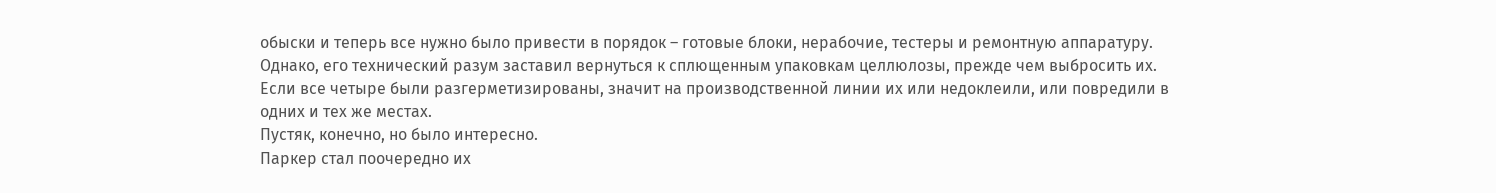обыски и теперь все нужно было привести в порядок – готовые блоки, нерабочие, тестеры и ремонтную аппаратуру.
Однако, его технический разум заставил вернуться к сплющенным упаковкам целлюлозы, прежде чем выбросить их.
Если все четыре были разгерметизированы, значит на производственной линии их или недоклеили, или повредили в одних и тех же местах.
Пустяк, конечно, но было интересно.
Паркер стал поочередно их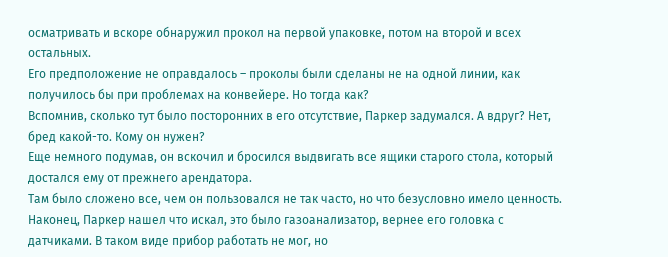осматривать и вскоре обнаружил прокол на первой упаковке, потом на второй и всех остальных.
Его предположение не оправдалось – проколы были сделаны не на одной линии, как получилось бы при проблемах на конвейере. Но тогда как?
Вспомнив, сколько тут было посторонних в его отсутствие, Паркер задумался. А вдруг? Нет, бред какой-то. Кому он нужен?
Еще немного подумав, он вскочил и бросился выдвигать все ящики старого стола, который достался ему от прежнего арендатора.
Там было сложено все, чем он пользовался не так часто, но что безусловно имело ценность.
Наконец, Паркер нашел что искал, это было газоанализатор, вернее его головка с датчиками. В таком виде прибор работать не мог, но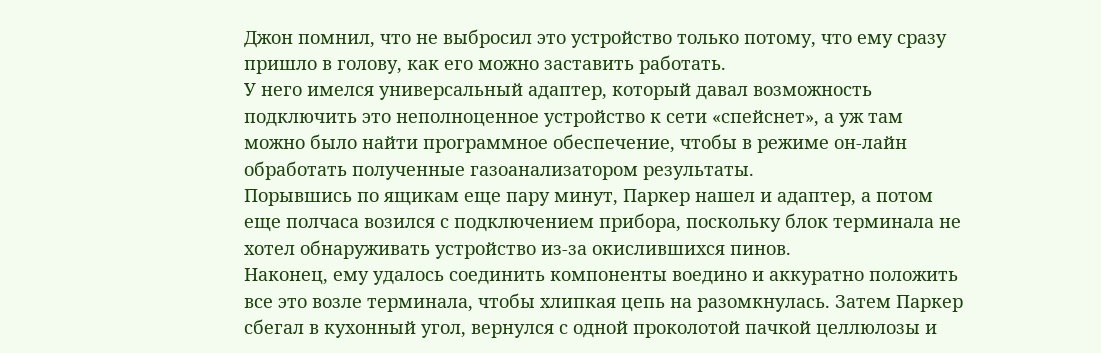Джон помнил, что не выбросил это устройство только потому, что ему сразу пришло в голову, как его можно заставить работать.
У него имелся универсальный адаптер, который давал возможность подключить это неполноценное устройство к сети «спейснет», а уж там можно было найти программное обеспечение, чтобы в режиме он-лайн обработать полученные газоанализатором результаты.
Порывшись по ящикам еще пару минут, Паркер нашел и адаптер, а потом еще полчаса возился с подключением прибора, поскольку блок терминала не хотел обнаруживать устройство из-за окислившихся пинов.
Наконец, ему удалось соединить компоненты воедино и аккуратно положить все это возле терминала, чтобы хлипкая цепь на разомкнулась. Затем Паркер сбегал в кухонный угол, вернулся с одной проколотой пачкой целлюлозы и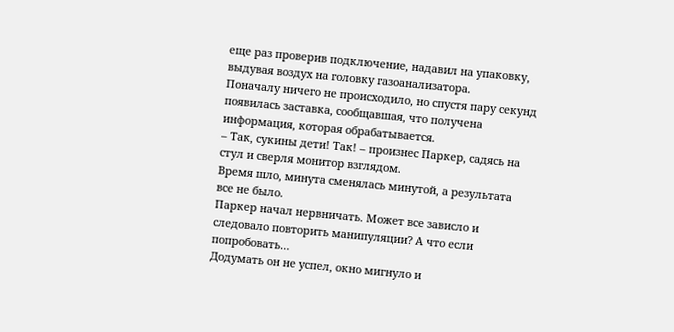еще раз проверив подключение, надавил на упаковку, выдувая воздух на головку газоанализатора.
Поначалу ничего не происходило, но спустя пару секунд появилась заставка, сообщавшая, что получена информация, которая обрабатывается.
– Так, сукины дети! Так! – произнес Паркер, садясь на стул и сверля монитор взглядом.
Время шло, минута сменялась минутой, а результата все не было.
Паркер начал нервничать. Может все зависло и следовало повторить манипуляции? А что если попробовать…
Додумать он не успел, окно мигнуло и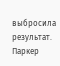выбросила результат.
Паркер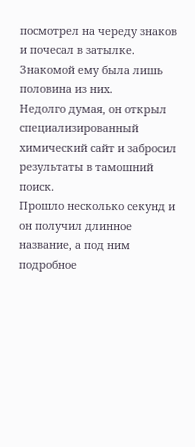посмотрел на череду знаков и почесал в затылке. Знакомой ему была лишь половина из них.
Недолго думая, он открыл специализированный химический сайт и забросил результаты в тамошний поиск.
Прошло несколько секунд и он получил длинное название, а под ним подробное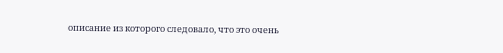описание из которого следовало, что это очень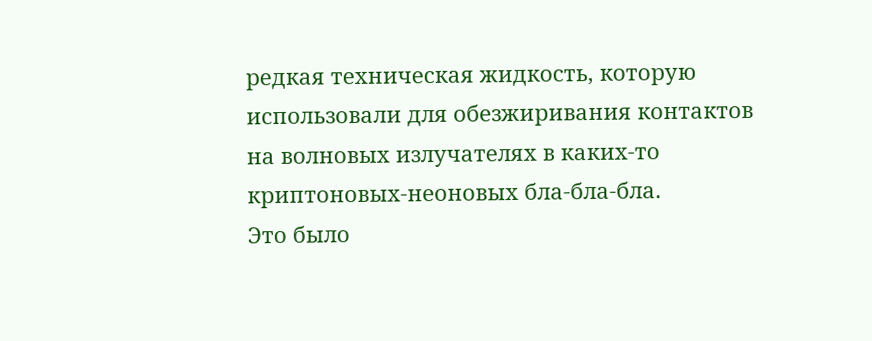редкая техническая жидкость, которую использовали для обезжиривания контактов на волновых излучателях в каких-то криптоновых-неоновых бла-бла-бла.
Это было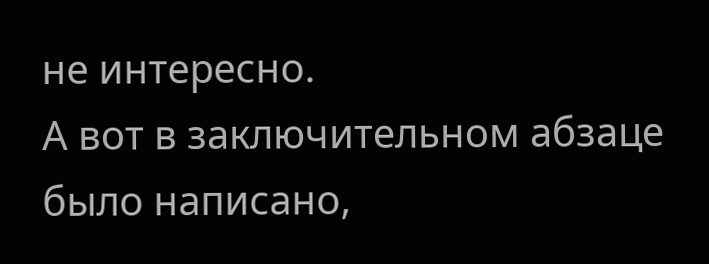не интересно.
А вот в заключительном абзаце было написано,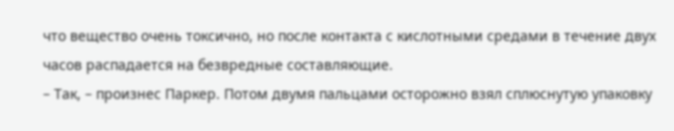что вещество очень токсично, но после контакта с кислотными средами в течение двух часов распадается на безвредные составляющие.
– Так, – произнес Паркер. Потом двумя пальцами осторожно взял сплюснутую упаковку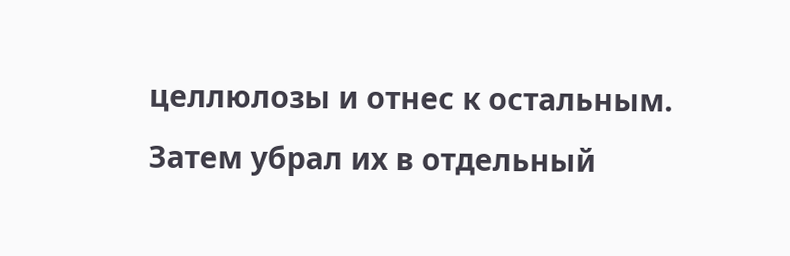целлюлозы и отнес к остальным. Затем убрал их в отдельный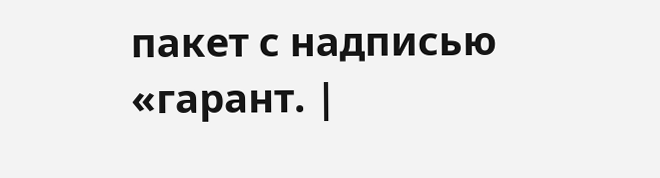пакет с надписью «гарант. |